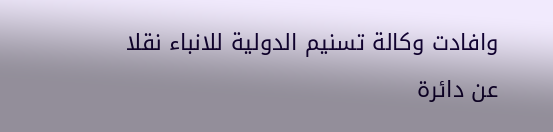وافادت وكالة تسنيم الدولية للانباء نقلا عن دائرة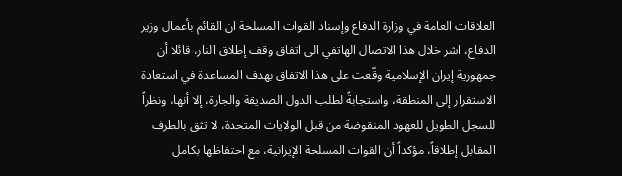العلاقات العامة في وزارة الدفاع وإسناد القوات المسلحة ان القائم بأعمال وزير الدفاع، اشر خلال هذا الاتصال الهاتفي الى اتفاق وقف إطلاق النار، قائلا أن جمهورية إيران الإسلامية وقّعت على هذا الاتفاق بهدف المساعدة في استعادة الاستقرار إلى المنطقة، واستجابةً لطلب الدول الصديقة والجارة، إلا أنها، ونظراً للسجل الطويل للعهود المنقوضة من قبل الولايات المتحدة، لا تثق بالطرف المقابل إطلاقاً، مؤكداً أن القوات المسلحة الإيرانية، مع احتفاظها بكامل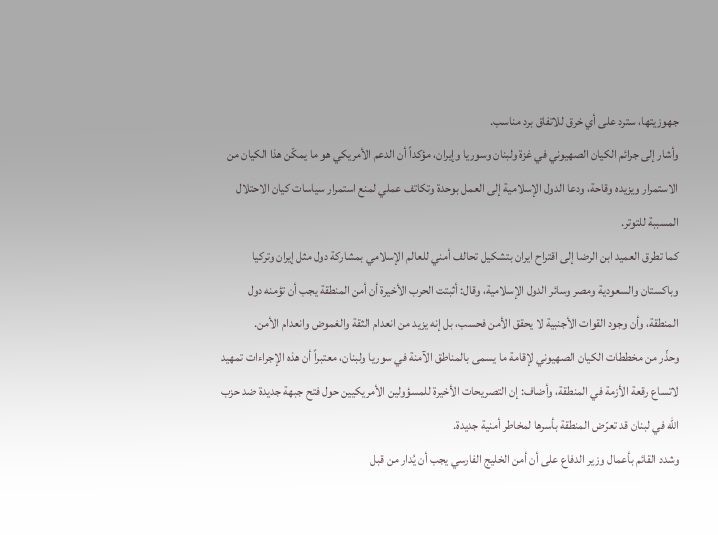جهوزيتها، سترد على أي خرق للاتفاق برد مناسب.
وأشار إلى جرائم الكيان الصهيوني في غزة ولبنان وسوريا وإيران، مؤكداً أن الدعم الأمريكي هو ما يمكّن هذا الكيان من الاستمرار ويزيده وقاحة، ودعا الدول الإسلامية إلى العمل بوحدة وتكاتف عملي لمنع استمرار سياسات كيان الاحتلال المسببة للتوتر.
كما تطرق العميد ابن الرضا إلى اقتراح ايران بتشكيل تحالف أمني للعالم الإسلامي بمشاركة دول مثل إيران وتركيا وباكستان والسعودية ومصر وسائر الدول الإسلامية، وقال: أثبتت الحرب الأخيرة أن أمن المنطقة يجب أن تؤمنه دول المنطقة، وأن وجود القوات الأجنبية لا يحقق الأمن فحسب، بل إنه يزيد من انعدام الثقة والغموض وانعدام الأمن.
وحذّر من مخططات الكيان الصهيوني لإقامة ما يسمى بالمناطق الآمنة في سوريا ولبنان، معتبراً أن هذه الإجراءات تمهيد لاتساع رقعة الأزمة في المنطقة، وأضاف: إن التصريحات الأخيرة للمسؤولين الأمريكيين حول فتح جبهة جديدة ضد حزب الله في لبنان قد تعرّض المنطقة بأسرها لمخاطر أمنية جديدة.
وشدد القائم بأعمال وزير الدفاع على أن أمن الخليج الفارسي يجب أن يُدار من قبل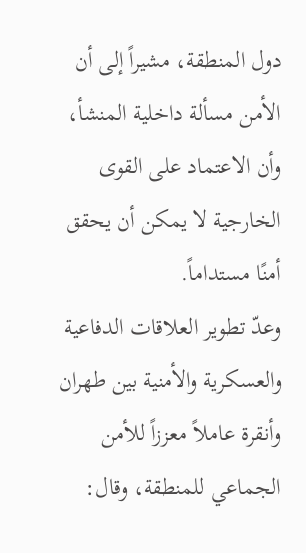دول المنطقة، مشيراً إلى أن الأمن مسألة داخلية المنشأ، وأن الاعتماد على القوى الخارجية لا يمكن أن يحقق أمنًا مستداماً.
وعدّ تطوير العلاقات الدفاعية والعسكرية والأمنية بين طهران وأنقرة عاملاً معززاً للأمن الجماعي للمنطقة، وقال: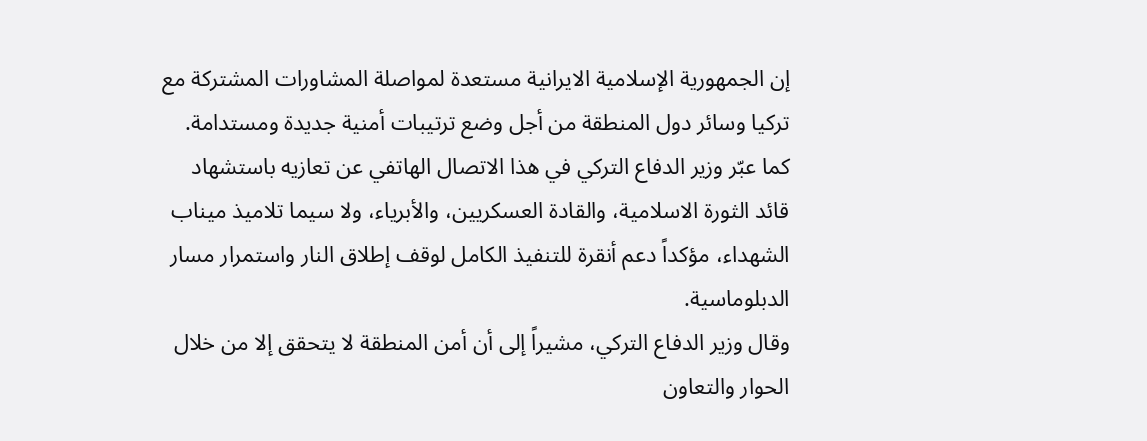إن الجمهورية الإسلامية الايرانية مستعدة لمواصلة المشاورات المشتركة مع تركيا وسائر دول المنطقة من أجل وضع ترتيبات أمنية جديدة ومستدامة.
كما عبّر وزير الدفاع التركي في هذا الاتصال الهاتفي عن تعازيه باستشهاد قائد الثورة الاسلامية، والقادة العسكريين، والأبرياء، ولا سيما تلاميذ ميناب الشهداء، مؤكداً دعم أنقرة للتنفيذ الكامل لوقف إطلاق النار واستمرار مسار الدبلوماسية.
وقال وزير الدفاع التركي، مشيراً إلى أن أمن المنطقة لا يتحقق إلا من خلال الحوار والتعاون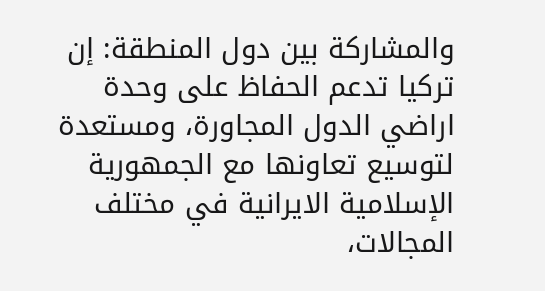والمشاركة بين دول المنطقة: إن تركيا تدعم الحفاظ على وحدة اراضي الدول المجاورة، ومستعدة لتوسيع تعاونها مع الجمهورية الإسلامية الايرانية في مختلف المجالات،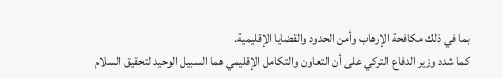بما في ذلك مكافحة الإرهاب وأمن الحدود والقضايا الإقليمية.
كما شدد وزير الدفاع التركي على أن التعاون والتكامل الإقليمي هما السبيل الوحيد لتحقيق السلام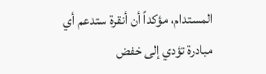المستدام، مؤكداً أن أنقرة ستدعم أي مبادرة تؤدي إلى خفض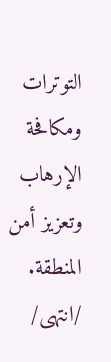التوترات ومكافحة الإرهاب وتعزيز أمن المنطقة.
/انتهى/